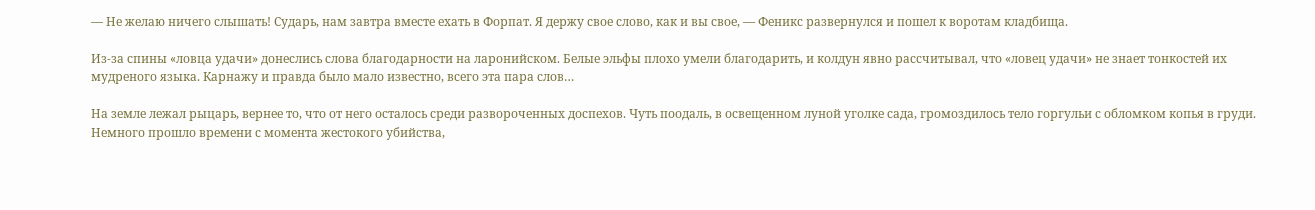— Не желаю ничего слышать! Сударь, нам завтра вместе ехать в Форпат. Я держу свое слово, как и вы свое, — Феникс развернулся и пошел к воротам кладбища.

Из-за спины «ловца удачи» донеслись слова благодарности на ларонийском. Белые эльфы плохо умели благодарить, и колдун явно рассчитывал, что «ловец удачи» не знает тонкостей их мудреного языка. Карнажу и правда было мало известно, всего эта пара слов…

На земле лежал рыцарь, вернее то, что от него осталось среди развороченных доспехов. Чуть поодаль, в освещенном луной уголке сада, громоздилось тело горгульи с обломком копья в груди. Немного прошло времени с момента жестокого убийства,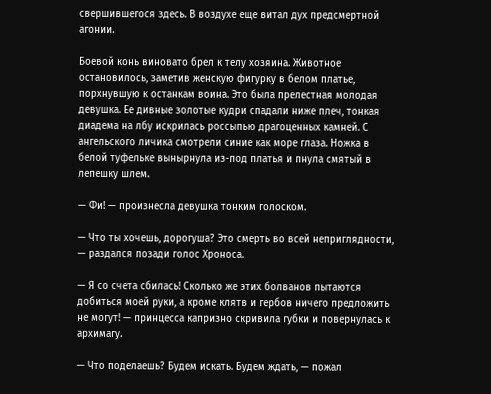свершившегося здесь. В воздухе еще витал дух предсмертной агонии.

Боевой конь виновато брел к телу хозяина. Животное остановилось, заметив женскую фигурку в белом платье, порхнувшую к останкам воина. Это была прелестная молодая девушка. Ее дивные золотые кудри спадали ниже плеч, тонкая диадема на лбу искрилась россыпью драгоценных камней. С ангельского личика смотрели синие как море глаза. Ножка в белой туфельке вынырнула из-под платья и пнула смятый в лепешку шлем.

— Фи! — произнесла девушка тонким голоском.

— Что ты хочешь, дорогуша? Это смерть во всей неприглядности, — раздался позади голос Хроноса.

— Я со счета сбилась! Сколько же этих болванов пытаются добиться моей руки, а кроме клятв и гербов ничего предложить не могут! — принцесса капризно скривила губки и повернулась к архимагу.

— Что поделаешь? Будем искать. Будем ждать, — пожал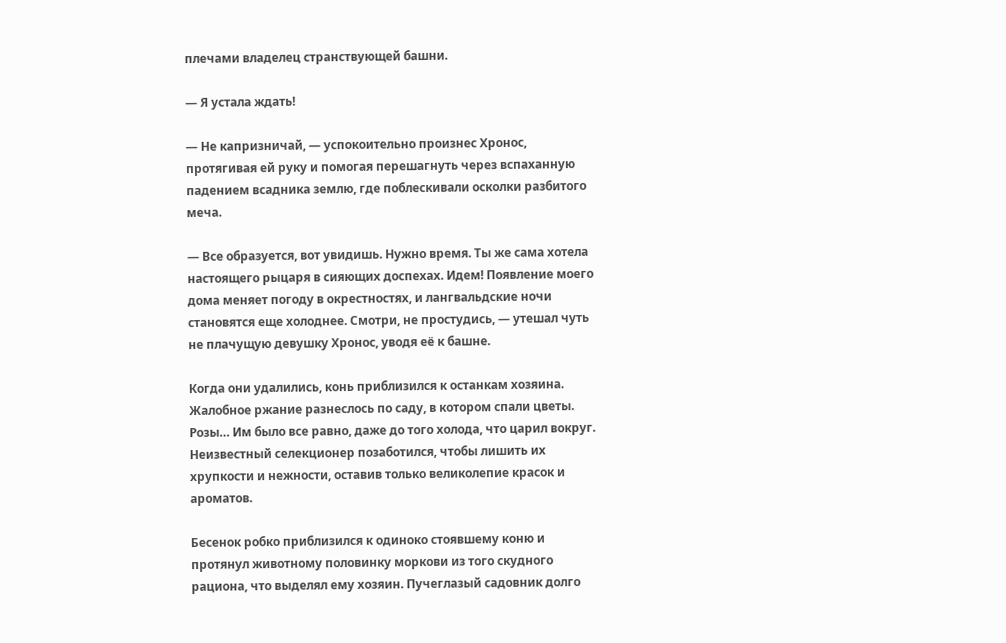плечами владелец странствующей башни.

— Я устала ждать!

— Не капризничай, — успокоительно произнес Хронос, протягивая ей руку и помогая перешагнуть через вспаханную падением всадника землю, где поблескивали осколки разбитого меча.

— Все образуется, вот увидишь. Нужно время. Ты же сама хотела настоящего рыцаря в сияющих доспехах. Идем! Появление моего дома меняет погоду в окрестностях, и лангвальдские ночи становятся еще холоднее. Смотри, не простудись, — утешал чуть не плачущую девушку Хронос, уводя её к башне.

Когда они удалились, конь приблизился к останкам хозяина. Жалобное ржание разнеслось по саду, в котором спали цветы. Розы… Им было все равно, даже до того холода, что царил вокруг. Неизвестный селекционер позаботился, чтобы лишить их хрупкости и нежности, оставив только великолепие красок и ароматов.

Бесенок робко приблизился к одиноко стоявшему коню и протянул животному половинку моркови из того скудного рациона, что выделял ему хозяин. Пучеглазый садовник долго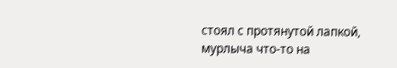стоял с протянутой лапкой, мурлыча что-то на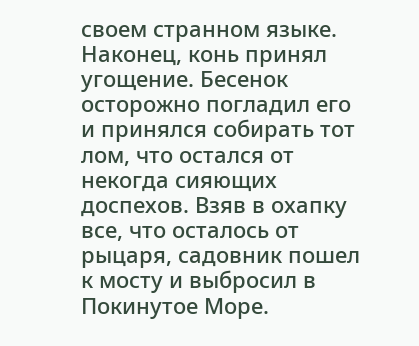своем странном языке. Наконец, конь принял угощение. Бесенок осторожно погладил его и принялся собирать тот лом, что остался от некогда сияющих доспехов. Взяв в охапку все, что осталось от рыцаря, садовник пошел к мосту и выбросил в Покинутое Море.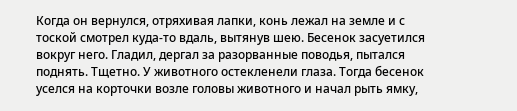Когда он вернулся, отряхивая лапки, конь лежал на земле и с тоской смотрел куда-то вдаль, вытянув шею. Бесенок засуетился вокруг него. Гладил, дергал за разорванные поводья, пытался поднять. Тщетно. У животного остекленели глаза. Тогда бесенок уселся на корточки возле головы животного и начал рыть ямку,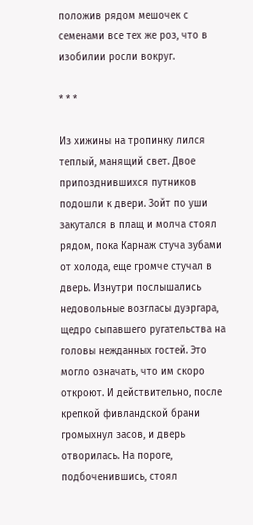положив рядом мешочек с семенами все тех же роз, что в изобилии росли вокруг.

* * *

Из хижины на тропинку лился теплый, манящий свет. Двое припозднившихся путников подошли к двери. Зойт по уши закутался в плащ и молча стоял рядом, пока Карнаж стуча зубами от холода, еще громче стучал в дверь. Изнутри послышались недовольные возгласы дуэргара, щедро сыпавшего ругательства на головы нежданных гостей. Это могло означать, что им скоро откроют. И действительно, после крепкой фивландской брани громыхнул засов, и дверь отворилась. На пороге, подбоченившись, стоял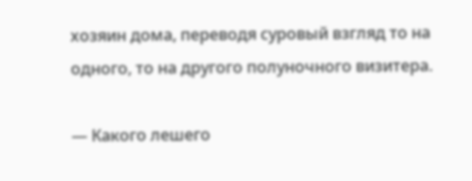хозяин дома, переводя суровый взгляд то на одного, то на другого полуночного визитера.

— Какого лешего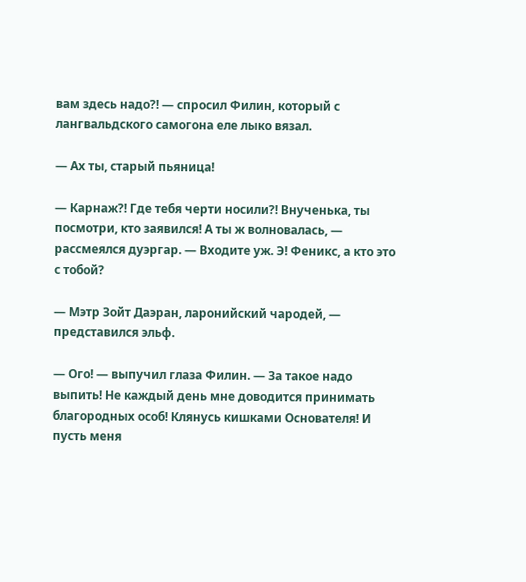вам здесь надо?! — спросил Филин, который с лангвальдского самогона еле лыко вязал.

— Ах ты, старый пьяница!

— Карнаж?! Где тебя черти носили?! Внученька, ты посмотри, кто заявился! А ты ж волновалась, — рассмеялся дуэргар. — Входите уж. Э! Феникс, а кто это с тобой?

— Мэтр Зойт Даэран, ларонийский чародей, — представился эльф.

— Ого! — выпучил глаза Филин. — За такое надо выпить! Не каждый день мне доводится принимать благородных особ! Клянусь кишками Основателя! И пусть меня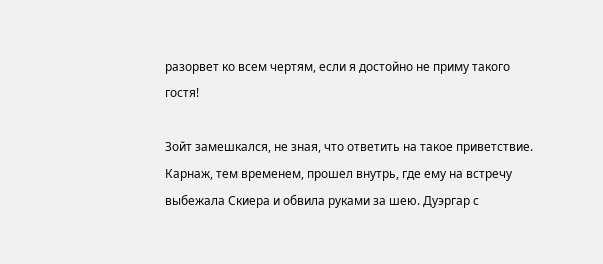разорвет ко всем чертям, если я достойно не приму такого гостя!

Зойт замешкался, не зная, что ответить на такое приветствие. Карнаж, тем временем, прошел внутрь, где ему на встречу выбежала Скиера и обвила руками за шею. Дуэргар с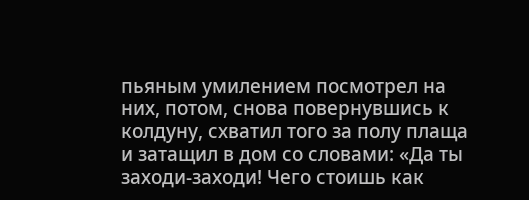пьяным умилением посмотрел на них, потом, снова повернувшись к колдуну, схватил того за полу плаща и затащил в дом со словами: «Да ты заходи-заходи! Чего стоишь как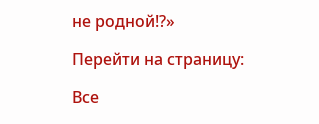не родной!?»

Перейти на страницу:

Все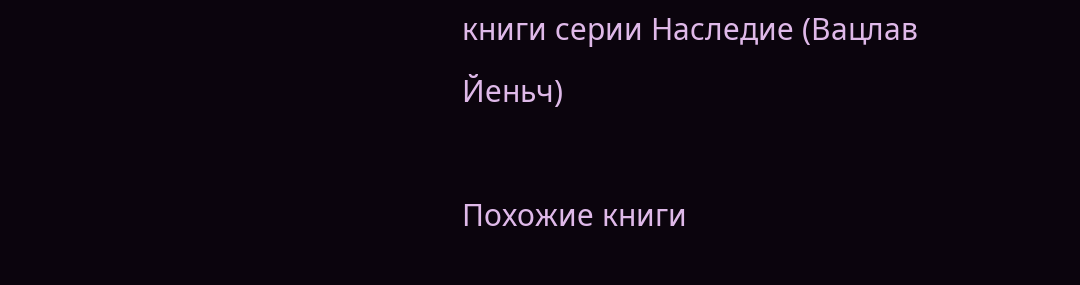книги серии Наследие (Вацлав Йеньч)

Похожие книги